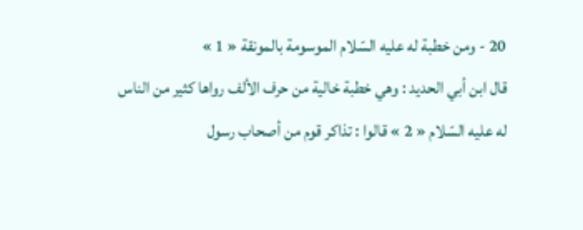20 - ومن خطبة له عليه السّلام الموسومة بالمونقة « 1 »
قال ابن أبي الحديد : وهي خطبة خالية من حرف الألف رواها كثير من الناس له عليه السّلام « 2 » قالوا : تذاكر قوم من أصحاب رسول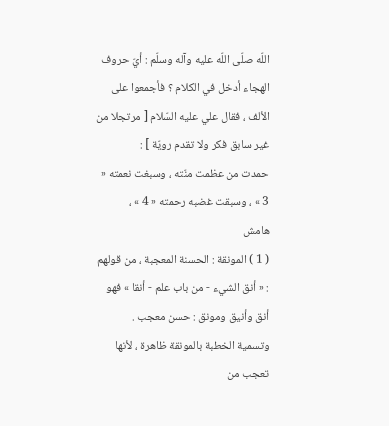اللّه صلّى اللّه عليه وآله وسلّم : أيّ حروف الهجاء أدخل في الكلام ؟ فأجمعوا على الألف ، فقال علي عليه السّلام [ مرتجلا من غير سابق فكر ولا تقدم رويّة ] :
حمدت من عظمت منّته ، وسبغت نعمته « 3 » ، وسبقت غضبه رحمته « 4 » ،
هامش
( 1 ) المونقة : الحسنة المعجبة ، من قولهم : « أنق الشيء - من باب علم - أنقا » فهو أنق وأنيق ومونق : حسن معجب .
وتسمية الخطبة بالمونقة ظاهرة ، لأنها تعجب من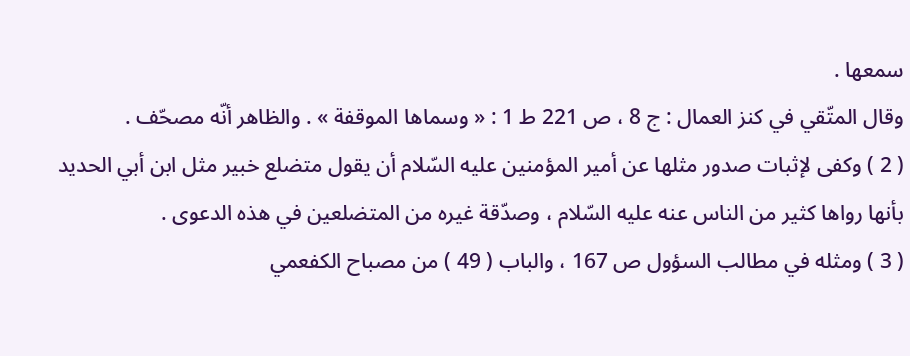سمعها .
وقال المتّقي في كنز العمال : ج 8 ، ص 221 ط 1 : « وسماها الموقفة » . والظاهر أنّه مصحّف .
( 2 ) وكفى لإثبات صدور مثلها عن أمير المؤمنين عليه السّلام أن يقول متضلع خبير مثل ابن أبي الحديد بأنها رواها كثير من الناس عنه عليه السّلام ، وصدّقة غيره من المتضلعين في هذه الدعوى .
( 3 ) ومثله في مطالب السؤول ص 167 ، والباب ( 49 ) من مصباح الكفعمي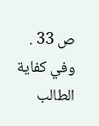ص 33 .
وفي كفاية الطالب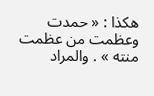هكذا : « حمدت وعظمت من عظمت منته » . والمراد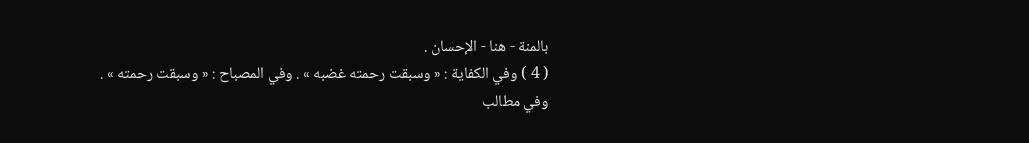بالمنة - هنا - الإحسان .
( 4 ) وفي الكفاية : « وسبقت رحمته غضبه » . وفي المصباح : « وسبقت رحمته » .
وفي مطالب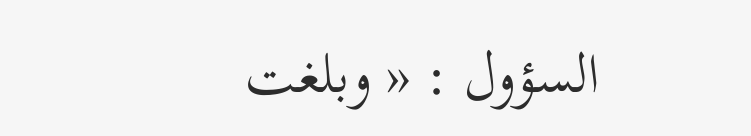السؤول : « وبلغت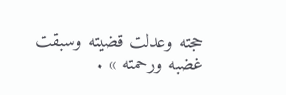حجته وعدلت قضيته وسبقت غضبه ورحمته » .